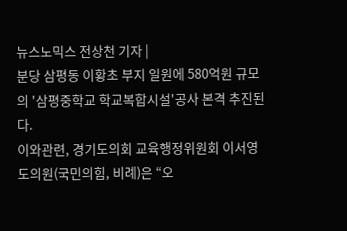뉴스노믹스 전상천 기자 |
분당 삼평동 이황초 부지 일원에 580억원 규모의 '삼평중학교 학교복합시설'공사 본격 추진된다.
이와관련, 경기도의회 교육행정위원회 이서영 도의원(국민의힘, 비례)은 “오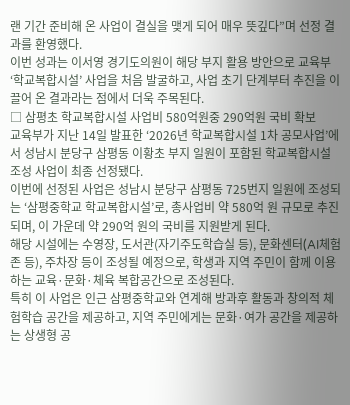랜 기간 준비해 온 사업이 결실을 맺게 되어 매우 뜻깊다”며 선정 결과를 환영했다.
이번 성과는 이서영 경기도의원이 해당 부지 활용 방안으로 교육부 ‘학교복합시설’ 사업을 처음 발굴하고, 사업 초기 단계부터 추진을 이끌어 온 결과라는 점에서 더욱 주목된다.
□ 삼평초 학교복합시설 사업비 580억원중 290억원 국비 확보
교육부가 지난 14일 발표한 ‘2026년 학교복합시설 1차 공모사업’에서 성남시 분당구 삼평동 이황초 부지 일원이 포함된 학교복합시설 조성 사업이 최종 선정됐다.
이번에 선정된 사업은 성남시 분당구 삼평동 725번지 일원에 조성되는 ‘삼평중학교 학교복합시설’로, 총사업비 약 580억 원 규모로 추진되며, 이 가운데 약 290억 원의 국비를 지원받게 된다.
해당 시설에는 수영장, 도서관(자기주도학습실 등), 문화센터(AI체험존 등), 주차장 등이 조성될 예정으로, 학생과 지역 주민이 함께 이용하는 교육·문화·체육 복합공간으로 조성된다.
특히 이 사업은 인근 삼평중학교와 연계해 방과후 활동과 창의적 체험학습 공간을 제공하고, 지역 주민에게는 문화·여가 공간을 제공하는 상생형 공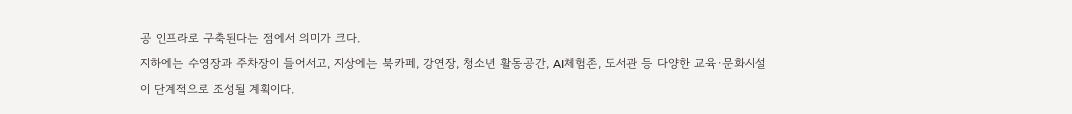공 인프라로 구축된다는 점에서 의미가 크다.
지하에는 수영장과 주차장이 들어서고, 지상에는 북카페, 강연장, 청소년 활동공간, AI체험존, 도서관 등 다양한 교육·문화시설이 단계적으로 조성될 계획이다.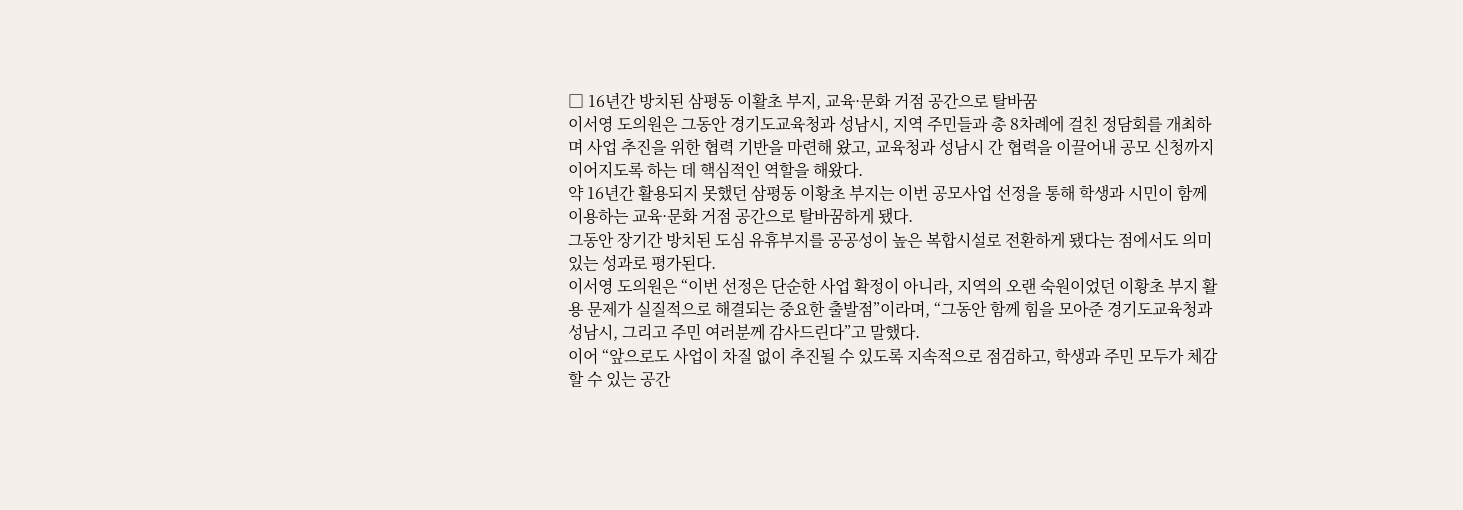□ 16년간 방치된 삼평동 이활초 부지, 교육·문화 거점 공간으로 탈바꿈
이서영 도의원은 그동안 경기도교육청과 성남시, 지역 주민들과 총 8차례에 걸친 정담회를 개최하며 사업 추진을 위한 협력 기반을 마련해 왔고, 교육청과 성남시 간 협력을 이끌어내 공모 신청까지 이어지도록 하는 데 핵심적인 역할을 해왔다.
약 16년간 활용되지 못했던 삼평동 이황초 부지는 이번 공모사업 선정을 통해 학생과 시민이 함께 이용하는 교육·문화 거점 공간으로 탈바꿈하게 됐다.
그동안 장기간 방치된 도심 유휴부지를 공공성이 높은 복합시설로 전환하게 됐다는 점에서도 의미 있는 성과로 평가된다.
이서영 도의원은 “이번 선정은 단순한 사업 확정이 아니라, 지역의 오랜 숙원이었던 이황초 부지 활용 문제가 실질적으로 해결되는 중요한 출발점”이라며, “그동안 함께 힘을 모아준 경기도교육청과 성남시, 그리고 주민 여러분께 감사드린다”고 말했다.
이어 “앞으로도 사업이 차질 없이 추진될 수 있도록 지속적으로 점검하고, 학생과 주민 모두가 체감할 수 있는 공간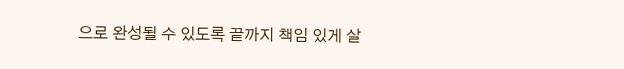으로 완성될 수 있도록 끝까지 책임 있게 살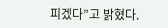피겠다”고 밝혔다.